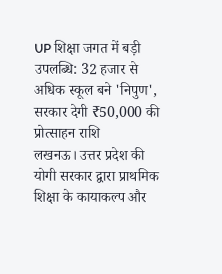UP शिक्षा जगत में बड़ी उपलब्धि: 32 हजार से अधिक स्कूल बने 'निपुण', सरकार देगी ₹50,000 की प्रोत्साहन राशि
लखनऊ। उत्तर प्रदेश की योगी सरकार द्वारा प्राथमिक शिक्षा के कायाकल्प और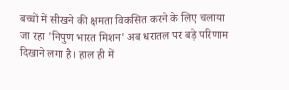बच्चों में सीखने की क्षमता विकसित करने के लिए चलाया जा रहा 'निपुण भारत मिशन' अब धरातल पर बड़े परिणाम दिखाने लगा है। हाल ही में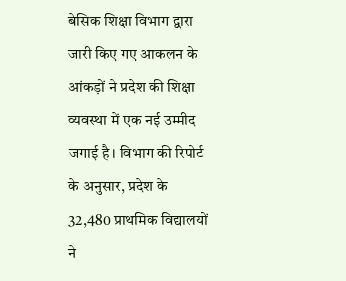बेसिक शिक्षा विभाग द्वारा जारी किए गए आकलन के आंकड़ों ने प्रदेश की शिक्षा व्यवस्था में एक नई उम्मीद जगाई है। विभाग की रिपोर्ट के अनुसार, प्रदेश के 32,480 प्राथमिक विद्यालयों ने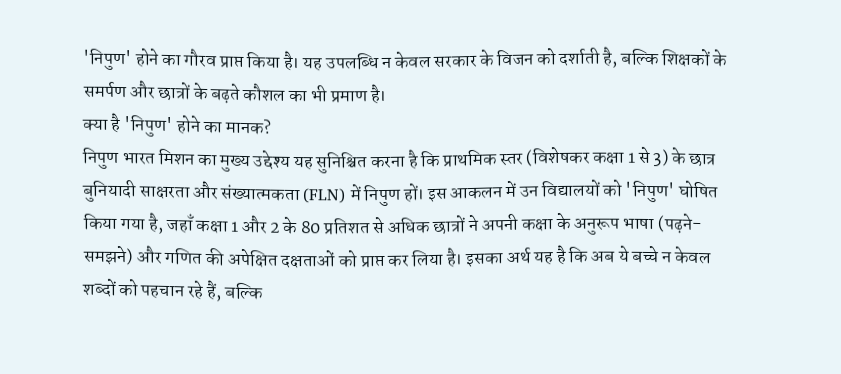'निपुण' होने का गौरव प्राप्त किया है। यह उपलब्धि न केवल सरकार के विजन को दर्शाती है, बल्कि शिक्षकों के समर्पण और छात्रों के बढ़ते कौशल का भी प्रमाण है।
क्या है 'निपुण' होने का मानक?
निपुण भारत मिशन का मुख्य उद्देश्य यह सुनिश्चित करना है कि प्राथमिक स्तर (विशेषकर कक्षा 1 से 3) के छात्र बुनियादी साक्षरता और संख्यात्मकता (FLN) में निपुण हों। इस आकलन में उन विद्यालयों को 'निपुण' घोषित किया गया है, जहाँ कक्षा 1 और 2 के 80 प्रतिशत से अधिक छात्रों ने अपनी कक्षा के अनुरूप भाषा (पढ़ने-समझने) और गणित की अपेक्षित दक्षताओं को प्राप्त कर लिया है। इसका अर्थ यह है कि अब ये बच्चे न केवल शब्दों को पहचान रहे हैं, बल्कि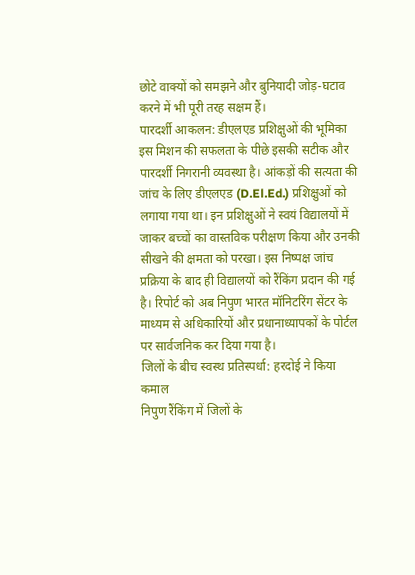छोटे वाक्यों को समझने और बुनियादी जोड़-घटाव करने में भी पूरी तरह सक्षम हैं।
पारदर्शी आकलन: डीएलएड प्रशिक्षुओं की भूमिका
इस मिशन की सफलता के पीछे इसकी सटीक और पारदर्शी निगरानी व्यवस्था है। आंकड़ों की सत्यता की जांच के लिए डीएलएड (D.El.Ed.) प्रशिक्षुओं को लगाया गया था। इन प्रशिक्षुओं ने स्वयं विद्यालयों में जाकर बच्चों का वास्तविक परीक्षण किया और उनकी सीखने की क्षमता को परखा। इस निष्पक्ष जांच प्रक्रिया के बाद ही विद्यालयों को रैंकिंग प्रदान की गई है। रिपोर्ट को अब निपुण भारत मॉनिटरिंग सेंटर के माध्यम से अधिकारियों और प्रधानाध्यापकों के पोर्टल पर सार्वजनिक कर दिया गया है।
जिलों के बीच स्वस्थ प्रतिस्पर्धा: हरदोई ने किया कमाल
निपुण रैंकिंग में जिलों के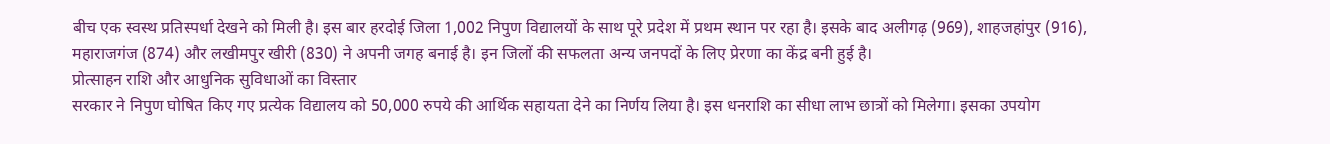बीच एक स्वस्थ प्रतिस्पर्धा देखने को मिली है। इस बार हरदोई जिला 1,002 निपुण विद्यालयों के साथ पूरे प्रदेश में प्रथम स्थान पर रहा है। इसके बाद अलीगढ़ (969), शाहजहांपुर (916), महाराजगंज (874) और लखीमपुर खीरी (830) ने अपनी जगह बनाई है। इन जिलों की सफलता अन्य जनपदों के लिए प्रेरणा का केंद्र बनी हुई है।
प्रोत्साहन राशि और आधुनिक सुविधाओं का विस्तार
सरकार ने निपुण घोषित किए गए प्रत्येक विद्यालय को 50,000 रुपये की आर्थिक सहायता देने का निर्णय लिया है। इस धनराशि का सीधा लाभ छात्रों को मिलेगा। इसका उपयोग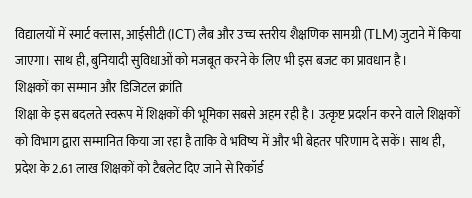विद्यालयों में स्मार्ट क्लास, आईसीटी (ICT) लैब और उच्च स्तरीय शैक्षणिक सामग्री (TLM) जुटाने में किया जाएगा। साथ ही, बुनियादी सुविधाओं को मजबूत करने के लिए भी इस बजट का प्रावधान है।
शिक्षकों का सम्मान और डिजिटल क्रांति
शिक्षा के इस बदलते स्वरूप में शिक्षकों की भूमिका सबसे अहम रही है। उत्कृष्ट प्रदर्शन करने वाले शिक्षकों को विभाग द्वारा सम्मानित किया जा रहा है ताकि वे भविष्य में और भी बेहतर परिणाम दे सकें। साथ ही, प्रदेश के 2.61 लाख शिक्षकों को टैबलेट दिए जाने से रिकॉर्ड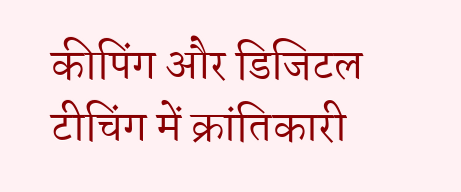कीपिंग और डिजिटल टीचिंग में क्रांतिकारी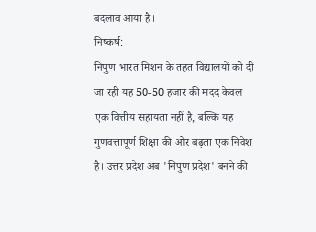बदलाव आया है।
निष्कर्ष:
निपुण भारत मिशन के तहत विद्यालयों को दी जा रही यह 50-50 हजार की मदद केवल एक वित्तीय सहायता नहीं है, बल्कि यह गुणवत्तापूर्ण शिक्षा की ओर बढ़ता एक निवेश है। उत्तर प्रदेश अब 'निपुण प्रदेश' बनने की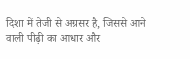दिशा में तेजी से अग्रसर है, जिससे आने वाली पीढ़ी का आधार और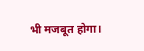भी मजबूत होगा।